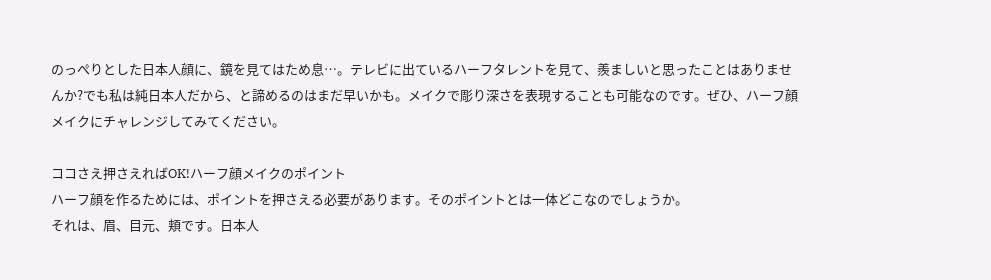のっぺりとした日本人顔に、鏡を見てはため息…。テレビに出ているハーフタレントを見て、羨ましいと思ったことはありませんか?でも私は純日本人だから、と諦めるのはまだ早いかも。メイクで彫り深さを表現することも可能なのです。ぜひ、ハーフ顔メイクにチャレンジしてみてください。

ココさえ押さえればOK!ハーフ顔メイクのポイント
ハーフ顔を作るためには、ポイントを押さえる必要があります。そのポイントとは一体どこなのでしょうか。
それは、眉、目元、頬です。日本人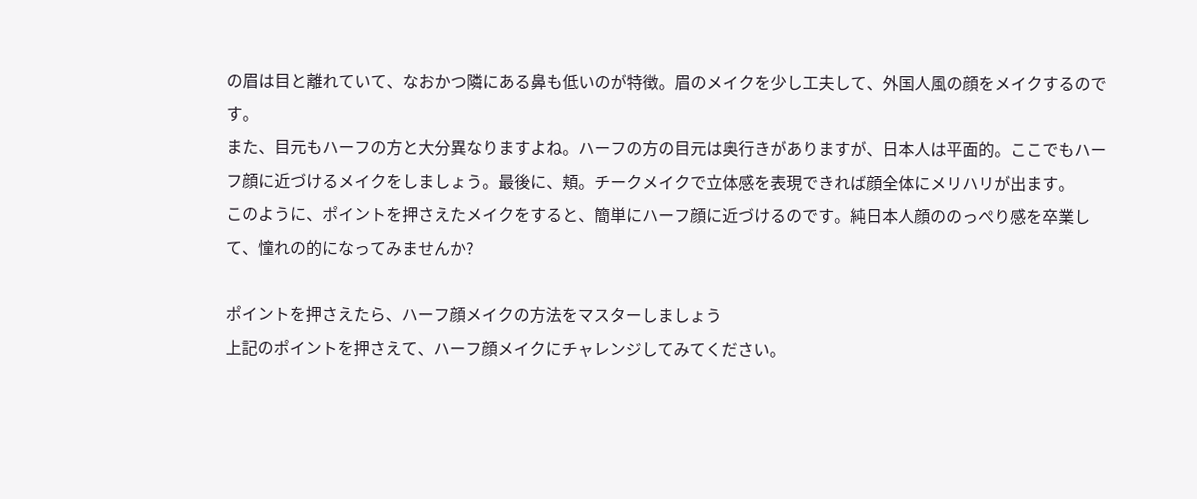の眉は目と離れていて、なおかつ隣にある鼻も低いのが特徴。眉のメイクを少し工夫して、外国人風の顔をメイクするのです。
また、目元もハーフの方と大分異なりますよね。ハーフの方の目元は奥行きがありますが、日本人は平面的。ここでもハーフ顔に近づけるメイクをしましょう。最後に、頬。チークメイクで立体感を表現できれば顔全体にメリハリが出ます。
このように、ポイントを押さえたメイクをすると、簡単にハーフ顔に近づけるのです。純日本人顔ののっぺり感を卒業して、憧れの的になってみませんか?

ポイントを押さえたら、ハーフ顔メイクの方法をマスターしましょう
上記のポイントを押さえて、ハーフ顔メイクにチャレンジしてみてください。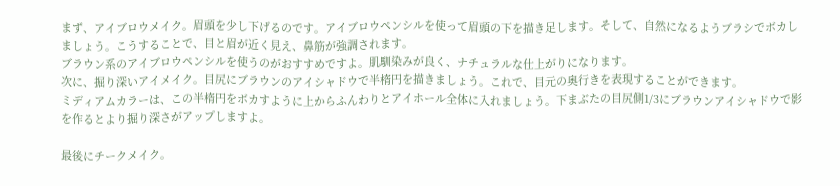まず、アイブロウメイク。眉頭を少し下げるのです。アイブロウペンシルを使って眉頭の下を描き足します。そして、自然になるようブラシでボカしましょう。こうすることで、目と眉が近く見え、鼻筋が強調されます。
ブラウン系のアイブロウペンシルを使うのがおすすめですよ。肌馴染みが良く、ナチュラルな仕上がりになります。
次に、掘り深いアイメイク。目尻にブラウンのアイシャドウで半楕円を描きましょう。これで、目元の奥行きを表現することができます。
ミディアムカラーは、この半楕円をボカすように上からふんわりとアイホール全体に入れましょう。下まぶたの目尻側1/3にブラウンアイシャドウで影を作るとより掘り深さがアップしますよ。

最後にチークメイク。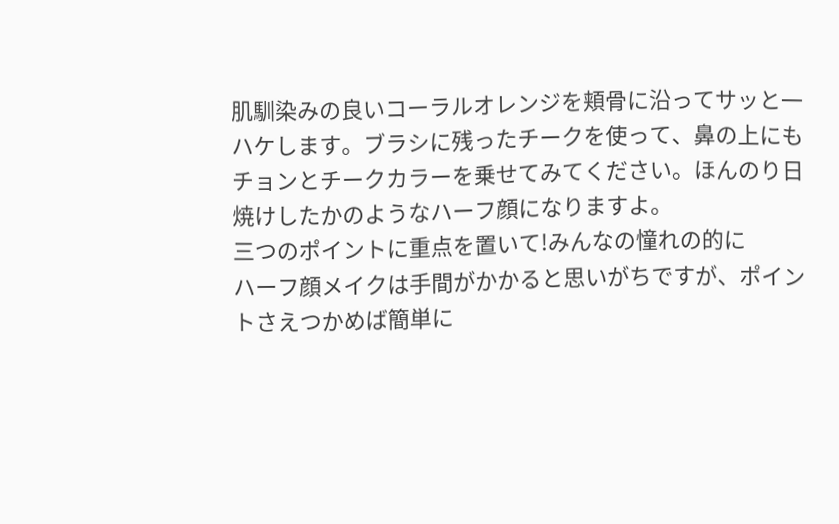肌馴染みの良いコーラルオレンジを頬骨に沿ってサッと一ハケします。ブラシに残ったチークを使って、鼻の上にもチョンとチークカラーを乗せてみてください。ほんのり日焼けしたかのようなハーフ顔になりますよ。
三つのポイントに重点を置いて!みんなの憧れの的に
ハーフ顔メイクは手間がかかると思いがちですが、ポイントさえつかめば簡単に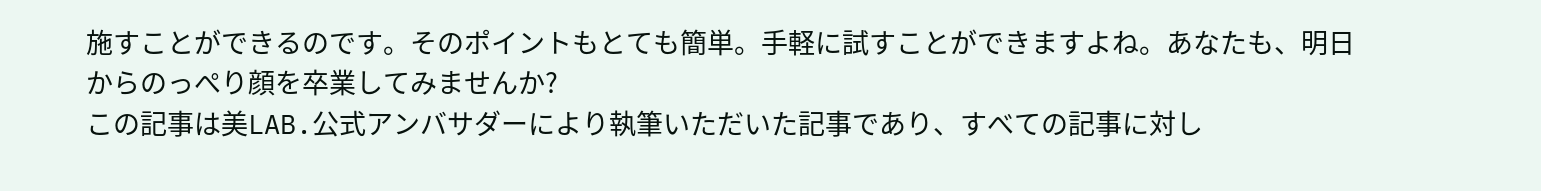施すことができるのです。そのポイントもとても簡単。手軽に試すことができますよね。あなたも、明日からのっぺり顔を卒業してみませんか?
この記事は美LAB.公式アンバサダーにより執筆いただいた記事であり、すべての記事に対し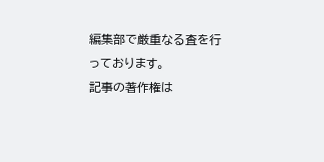編集部で厳重なる査を行っております。
記事の著作権は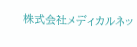株式会社メディカルネッ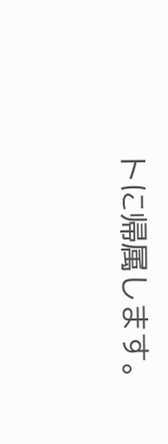トに帰属します。